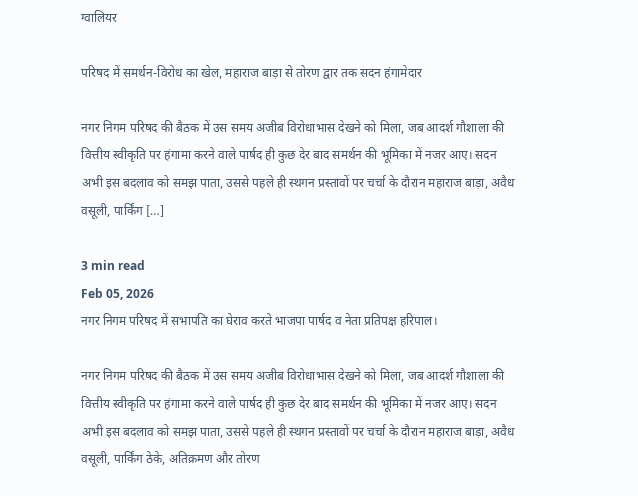ग्वालियर

परिषद में समर्थन-विरोध का खेल, महाराज बाड़ा से तोरण द्वार तक सदन हंगामेदार

नगर निगम परिषद की बैठक में उस समय अजीब विरोधाभास देखने को मिला, जब आदर्श गौशाला की वित्तीय स्वीकृति पर हंगामा करने वाले पार्षद ही कुछ देर बाद समर्थन की भूमिका में नजर आए। सदन अभी इस बदलाव को समझ पाता, उससे पहले ही स्थगन प्रस्तावों पर चर्चा के दौरान महाराज बाड़ा, अवैध वसूली, पार्किंग […]

3 min read
Feb 05, 2026
नगर निगम परिषद में सभापति का घेराव करते भाजपा पार्षद व नेता प्रतिपक्ष हरिपाल।

नगर निगम परिषद की बैठक में उस समय अजीब विरोधाभास देखने को मिला, जब आदर्श गौशाला की वित्तीय स्वीकृति पर हंगामा करने वाले पार्षद ही कुछ देर बाद समर्थन की भूमिका में नजर आए। सदन अभी इस बदलाव को समझ पाता, उससे पहले ही स्थगन प्रस्तावों पर चर्चा के दौरान महाराज बाड़ा, अवैध वसूली, पार्किंग ठेके, अतिक्रमण और तोरण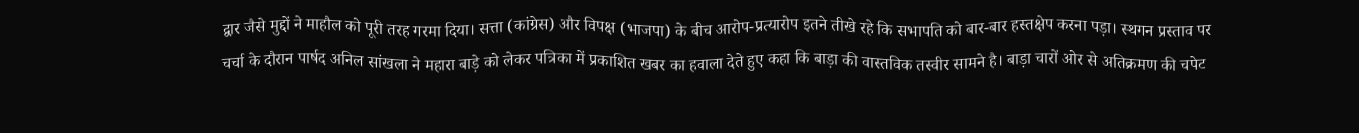द्वार जैसे मुद्दों ने माहौल को पूरी तरह गरमा दिया। सत्ता (कांग्रेस) और विपक्ष (भाजपा) के बीच आरोप-प्रत्यारोप इतने तीखे रहे कि सभापति को बार-बार हस्तक्षेप करना पड़ा। स्थगन प्रस्ताव पर चर्चा के दौरान पार्षद अनिल सांखला ने महारा बाड़े को लेकर पत्रिका में प्रकाशित खबर का हवाला देते हुए कहा कि बाड़ा की वास्तविक तस्वीर सामने है। बाड़ा चारों ओर से अतिक्रमण की चपेट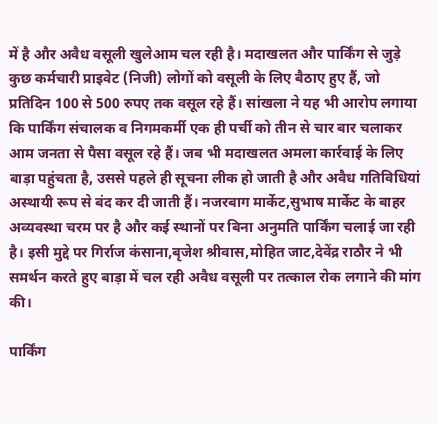में है और अवैध वसूली खुलेआम चल रही है। मदाखलत और पार्किंग से जुड़े कुछ कर्मचारी प्राइवेट (निजी) लोगों को वसूली के लिए बैठाए हुए हैं, जो प्रतिदिन 100 से 500 रुपए तक वसूल रहे हैं। सांखला ने यह भी आरोप लगाया कि पार्किंग संचालक व निगमकर्मी एक ही पर्ची को तीन से चार बार चलाकर आम जनता से पैसा वसूल रहे हैं। जब भी मदाखलत अमला कार्रवाई के लिए बाड़ा पहुंचता है, उससे पहले ही सूचना लीक हो जाती है और अवैध गतिविधियां अस्थायी रूप से बंद कर दी जाती हैं। नजरबाग मार्केट,सुभाष मार्केट के बाहर अव्यवस्था चरम पर है और कई स्थानों पर बिना अनुमति पार्किंग चलाई जा रही है। इसी मुद्दे पर गिर्राज कंसाना,बृजेश श्रीवास,मोहित जाट,देवेंद्र राठौर ने भी समर्थन करते हुए बाड़ा में चल रही अवैध वसूली पर तत्काल रोक लगाने की मांग की।

पार्किंग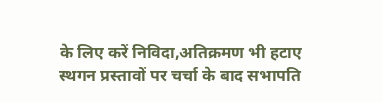के लिए करें निविदा,अतिक्रमण भी हटाए
स्थगन प्रस्तावों पर चर्चा के बाद सभापति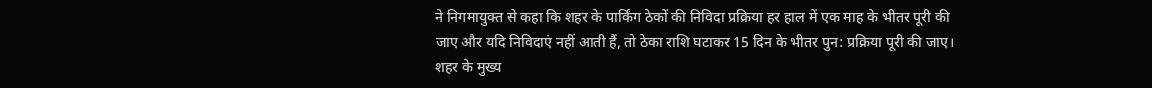ने निगमायुक्त से कहा कि शहर के पार्किंग ठेकों की निविदा प्रक्रिया हर हाल में एक माह के भीतर पूरी की जाए और यदि निविदाएं नहीं आती हैं, तो ठेका राशि घटाकर 15 दिन के भीतर पुन: प्रक्रिया पूरी की जाए। शहर के मुख्य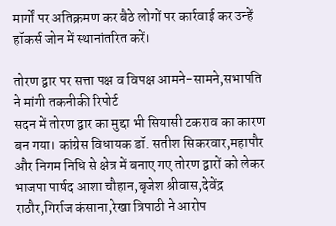मार्गों पर अतिक्रमण कर बैठे लोगों पर कार्रवाई कर उन्हें हॉकर्स जोन में स्थानांतरित करें।

तोरण द्वार पर सत्ता पक्ष व विपक्ष आमने-सामने,सभापति ने मांगी तकनीकी रिपोर्ट
सदन में तोरण द्वार का मुद्दा भी सियासी टकराव का कारण बन गया। कांग्रेस विधायक डॉ. सतीश सिकरवार,महापौर और निगम निधि से क्षेत्र में बनाए गए तोरण द्वारों को लेकर भाजपा पार्षद आशा चौहान,बृजेश श्रीवास,देवेंद्र राठौर,गिर्राज कंसाना,रेखा त्रिपाठी ने आरोप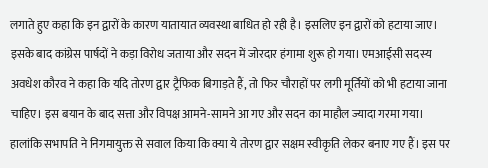लगाते हुए कहा कि इन द्वारों के कारण यातायात व्यवस्था बाधित हो रही है। इसलिए इन द्वारों को हटाया जाए। इसके बाद कांग्रेस पार्षदों ने कड़ा विरोध जताया और सदन में जोरदार हंगामा शुरू हो गया। एमआईसी सदस्य अवधेश कौरव ने कहा कि यदि तोरण द्वार ट्रैफिक बिगाड़ते हैं, तो फिर चौराहों पर लगी मूर्तियों को भी हटाया जाना चाहिए। इस बयान के बाद सत्ता और विपक्ष आमने-सामने आ गए और सदन का माहौल ज्यादा गरमा गया। हालांकि सभापति ने निगमायुक्त से सवाल किया कि क्या ये तोरण द्वार सक्षम स्वीकृति लेकर बनाए गए हैं। इस पर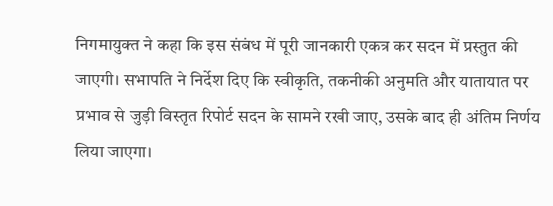निगमायुक्त ने कहा कि इस संबंध में पूरी जानकारी एकत्र कर सदन में प्रस्तुत की जाएगी। सभापति ने निर्देश दिए कि स्वीकृति, तकनीकी अनुमति और यातायात पर प्रभाव से जुड़ी विस्तृत रिपोर्ट सदन के सामने रखी जाए, उसके बाद ही अंतिम निर्णय लिया जाएगा।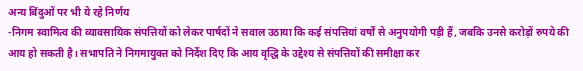अन्य बिंदुओं पर भी ये रहे निर्णय
-निगम स्वामित्व की व्यावसायिक संपत्तियों को लेकर पार्षदों ने सवाल उठाया कि कई संपत्तियां वर्षों से अनुपयोगी पड़ी हैं, जबकि उनसे करोड़ों रुपये की आय हो सकती है। सभापति ने निगमायुक्त को निर्देश दिए कि आय वृद्धि के उद्देश्य से संपत्तियों की समीक्षा कर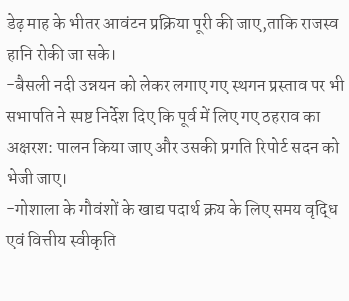डेढ़ माह के भीतर आवंटन प्रक्रिया पूरी की जाए,ताकि राजस्व हानि रोकी जा सके।
-बैसली नदी उन्नयन को लेकर लगाए गए स्थगन प्रस्ताव पर भी सभापति ने स्पष्ट निर्देश दिए कि पूर्व में लिए गए ठहराव का अक्षरश: पालन किया जाए और उसकी प्रगति रिपोर्ट सदन को भेजी जाए।
-गोशाला के गौवंशों के खाद्य पदार्थ क्रय के लिए समय वृद्धि एवं वित्तीय स्वीकृति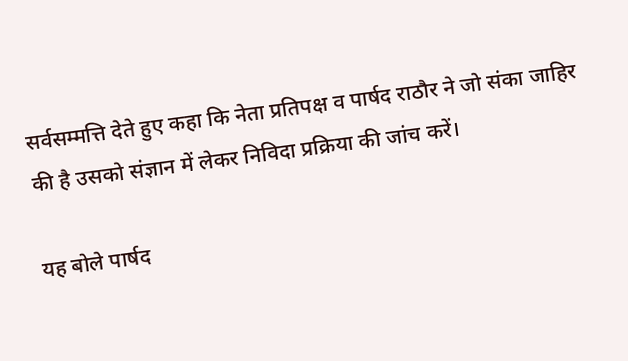सर्वसम्मत्ति देते हुए कहा कि नेता प्रतिपक्ष व पार्षद राठौर ने जो संका जाहिर की है उसको संज्ञान में लेकर निविदा प्रक्रिया की जांच करें।

यह बोले पार्षद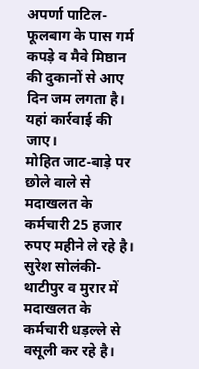अपर्णा पाटिल-फूलबाग के पास गर्म कपड़े व मैवे मिष्ठान की दुकानों से आए दिन जम लगता है। यहां कार्रवाई की जाए।
मोहित जाट-बाड़े पर छोले वाले से मदाखलत के कर्मचारी 25 हजार रुपए महीने ले रहे है।
सुरेश सोलंकी-थाटीपुर व मुरार में मदाखलत के कर्मचारी धड़ल्ले से वसूली कर रहे है।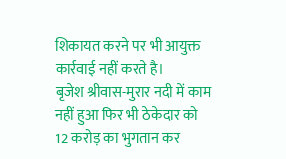शिकायत करने पर भी आयुक्त कार्रवाई नहीं करते है।
बृजेश श्रीवास-मुरार नदी में काम नहीं हुआ फिर भी ठेकेदार को 12 करोड़ का भुगतान कर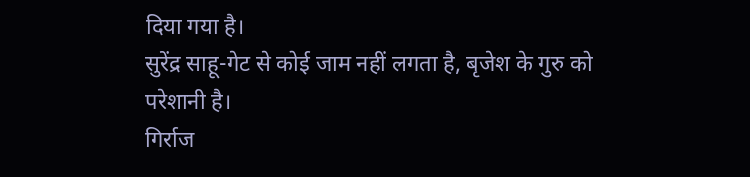दिया गया है।
सुरेंद्र साहू-गेट से कोई जाम नहीं लगता है, बृजेश के गुरु को परेशानी है।
गिर्राज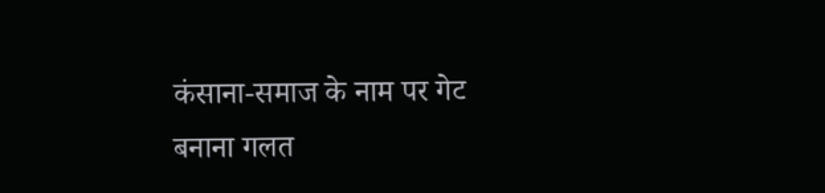कंसाना-समाज के नाम पर गेट बनाना गलत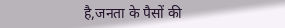है,जनता के पैसों की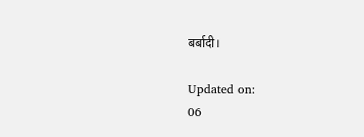बर्बादी।

Updated on:
06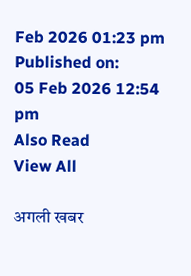Feb 2026 01:23 pm
Published on:
05 Feb 2026 12:54 pm
Also Read
View All

अगली खबर